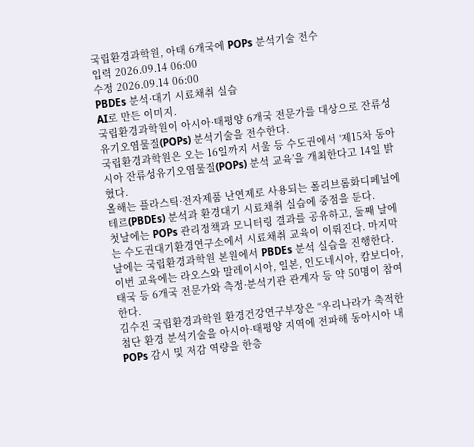국립환경과학원, 아태 6개국에 POPs 분석기술 전수
입력 2026.09.14 06:00
수정 2026.09.14 06:00
PBDEs 분석·대기 시료채취 실습
AI로 만든 이미지.
국립환경과학원이 아시아·태평양 6개국 전문가를 대상으로 잔류성유기오염물질(POPs) 분석기술을 전수한다.
국립환경과학원은 오는 16일까지 서울 등 수도권에서 ‘제15차 동아시아 잔류성유기오염물질(POPs) 분석 교육’을 개최한다고 14일 밝혔다.
올해는 플라스틱·전자제품 난연제로 사용되는 폴리브롬화디페닐에테르(PBDEs) 분석과 환경대기 시료채취 실습에 중점을 둔다.
첫날에는 POPs 관리정책과 모니터링 결과를 공유하고, 둘째 날에는 수도권대기환경연구소에서 시료채취 교육이 이뤄진다. 마지막 날에는 국립환경과학원 본원에서 PBDEs 분석 실습을 진행한다.
이번 교육에는 라오스와 말레이시아, 일본, 인도네시아, 캄보디아, 태국 등 6개국 전문가와 측정·분석기관 관계자 등 약 50명이 참여한다.
김수진 국립환경과학원 환경건강연구부장은 “우리나라가 축적한 첨단 환경 분석기술을 아시아·태평양 지역에 전파해 동아시아 내 POPs 감시 및 저감 역량을 한층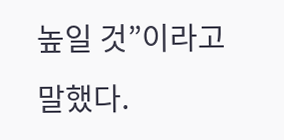높일 것”이라고 말했다.